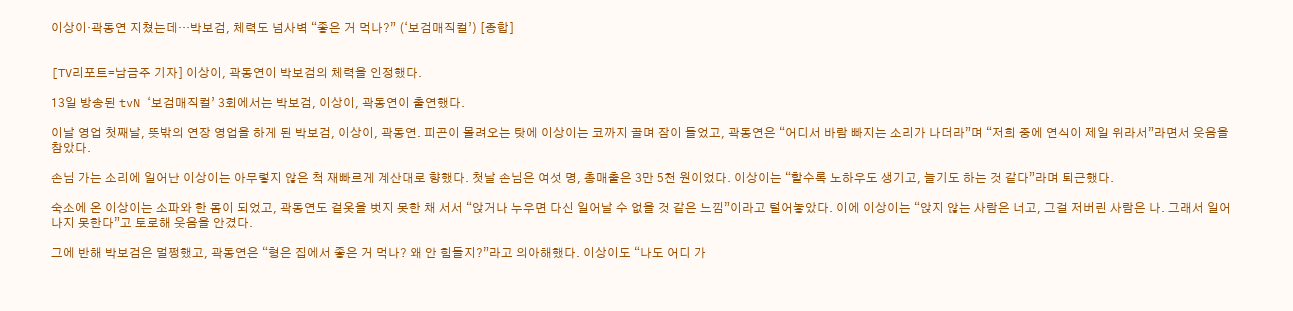이상이·곽동연 지쳤는데…박보검, 체력도 넘사벽 “좋은 거 먹나?” (‘보검매직컬’) [종합]


[TV리포트=남금주 기자] 이상이, 곽동연이 박보검의 체력을 인정했다.

13일 방송된 tvN ‘보검매직컬’ 3회에서는 박보검, 이상이, 곽동연이 출연했다.

이날 영업 첫째날, 뜻밖의 연장 영업을 하게 된 박보검, 이상이, 곽동연. 피곤이 몰려오는 탓에 이상이는 코까지 골며 잠이 들었고, 곽동연은 “어디서 바람 빠지는 소리가 나더라”며 “저희 중에 연식이 제일 위라서”라면서 웃음을 참았다.

손님 가는 소리에 일어난 이상이는 아무렇지 않은 척 재빠르게 계산대로 향했다. 첫날 손님은 여섯 명, 총매출은 3만 5천 원이었다. 이상이는 “할수록 노하우도 생기고, 늘기도 하는 것 같다”라며 퇴근했다.

숙소에 온 이상이는 소파와 한 몸이 되었고, 곽동연도 겉옷을 벗지 못한 채 서서 “앉거나 누우면 다신 일어날 수 없을 것 같은 느낌”이라고 털어놓았다. 이에 이상이는 “앉지 않는 사람은 너고, 그걸 저버린 사람은 나. 그래서 일어나지 못한다”고 토로해 웃음을 안겼다.

그에 반해 박보검은 멀쩡했고, 곽동연은 “형은 집에서 좋은 거 먹나? 왜 안 힘들지?”라고 의아해했다. 이상이도 “나도 어디 가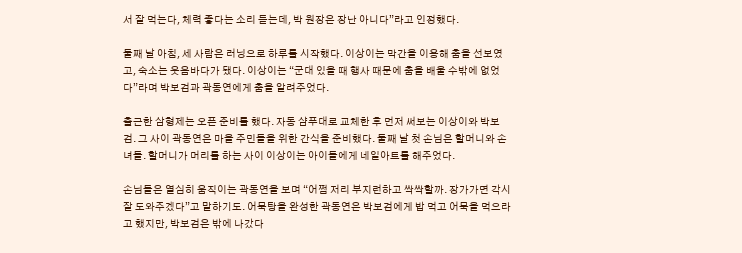서 잘 먹는다, 체력 좋다는 소리 듣는데, 박 원장은 장난 아니다”라고 인정했다.

둘째 날 아침, 세 사람은 러닝으로 하루를 시작했다. 이상이는 막간을 이용해 춤을 선보였고, 숙소는 웃음바다가 됐다. 이상이는 “군대 있을 때 행사 때문에 춤을 배울 수밖에 없었다”라며 박보검과 곽동연에게 춤을 알려주었다.

출근한 삼형제는 오픈 준비를 했다. 자동 샴푸대로 교체한 후 먼저 써보는 이상이와 박보검. 그 사이 곽동연은 마을 주민들을 위한 간식을 준비했다. 둘째 날 첫 손님은 할머니와 손녀들. 할머니가 머리를 하는 사이 이상이는 아이들에게 네일아트를 해주었다.

손님들은 열심히 움직이는 곽동연을 보며 “어쩜 저리 부지런하고 싹싹할까. 장가가면 각시 잘 도와주겠다”고 말하기도. 어묵탕을 완성한 곽동연은 박보검에게 밥 먹고 어묵을 먹으라고 했지만, 박보검은 밖에 나갔다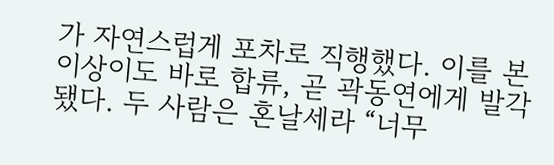가 자연스럽게 포차로 직행했다. 이를 본 이상이도 바로 합류, 곧 곽동연에게 발각됐다. 두 사람은 혼날세라 “너무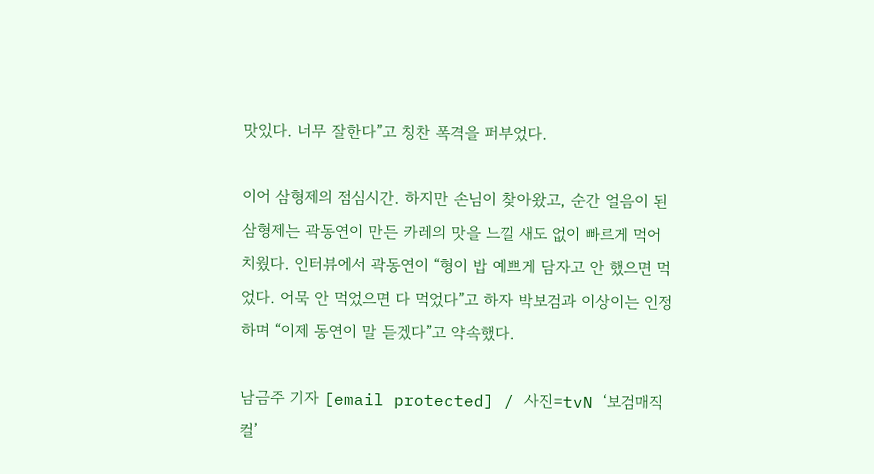맛있다. 너무 잘한다”고 칭찬 폭격을 퍼부었다.

이어 삼형제의 점심시간. 하지만 손님이 찾아왔고, 순간 얼음이 된 삼형제는 곽동연이 만든 카레의 맛을 느낄 새도 없이 빠르게 먹어 치웠다. 인터뷰에서 곽동연이 “형이 밥 예쁘게 담자고 안 했으면 먹었다. 어묵 안 먹었으면 다 먹었다”고 하자 박보검과 이상이는 인정하며 “이제 동연이 말 듣겠다”고 약속했다.

남금주 기자 [email protected] / 사진=tvN ‘보검매직컬’